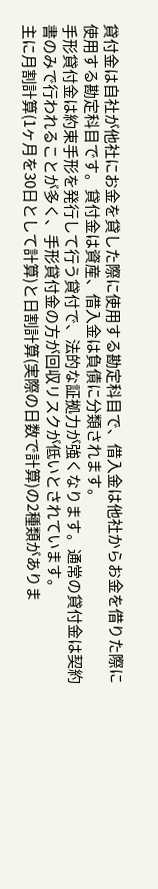貸付金は自社が他社にお金を貸した際に使用する勘定科目で、借入金は他社からお金を借りた際に使用する勘定科目です。貸付金は資産、借入金は負債に分類されます。
手形貸付金は約束手形を発行して行う貸付で、法的な証拠力が強くなります。通常の貸付金は契約書のみで行われることが多く、手形貸付金の方が回収リスクが低いとされています。
主に月割計算(1ヶ月を30日として計算)と日割計算(実際の日数で計算)の2種類がありま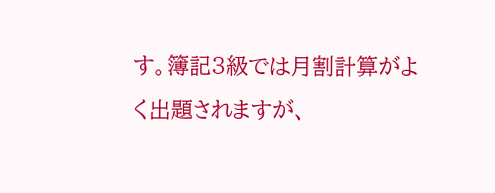す。簿記3級では月割計算がよく出題されますが、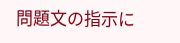問題文の指示に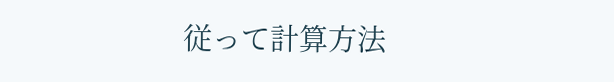従って計算方法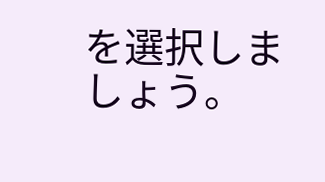を選択しましょう。